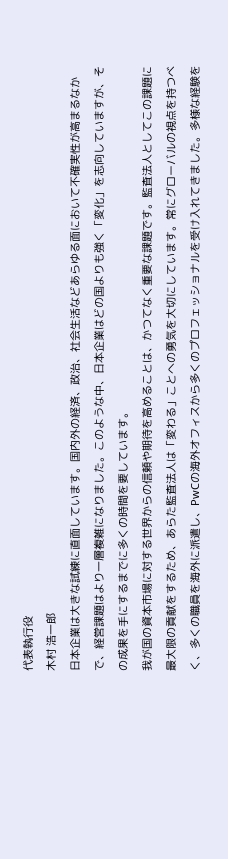代表執行役
木村 浩一郎
日本企業は大きな試練に直面しています。国内外の経済、政治、社会生活などあらゆる面において不確実性が高まるなかで、経営課題はより一層複雑になりました。このような中、日本企業はどの国よりも強く「変化」を志向していますが、その成果を手にするまでに多くの時間を要しています。
我が国の資本市場に対する世界からの信頼や期待を高めることは、かつてなく重要な課題です。監査法人としてこの課題に最大限の貢献をするため、あらた監査法人は「変わる」ことへの勇気を大切にしています。常にグローバルの視点を持つべく、多くの職員を海外に派遣し、PwCの海外オフィスから多くのプロフェッショナルを受け入れてきました。多様な経験を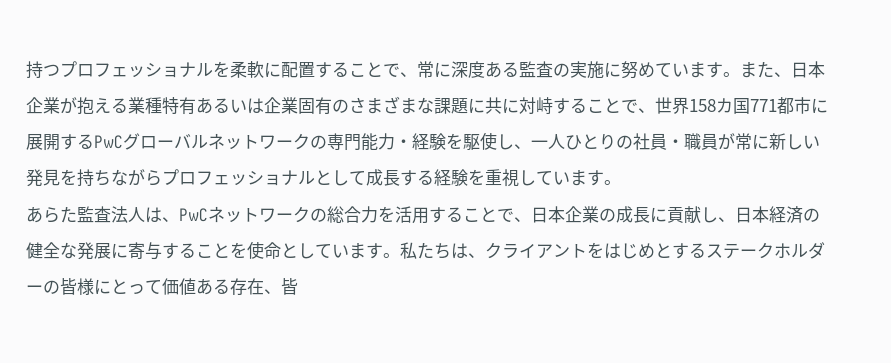持つプロフェッショナルを柔軟に配置することで、常に深度ある監査の実施に努めています。また、日本企業が抱える業種特有あるいは企業固有のさまざまな課題に共に対峙することで、世界158カ国771都市に展開するPwCグローバルネットワークの専門能力・経験を駆使し、一人ひとりの社員・職員が常に新しい発見を持ちながらプロフェッショナルとして成長する経験を重視しています。
あらた監査法人は、PwCネットワークの総合力を活用することで、日本企業の成長に貢献し、日本経済の健全な発展に寄与することを使命としています。私たちは、クライアントをはじめとするステークホルダーの皆様にとって価値ある存在、皆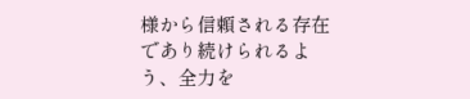様から信頼される存在であり続けられるよう、全力を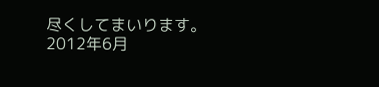尽くしてまいります。
2012年6月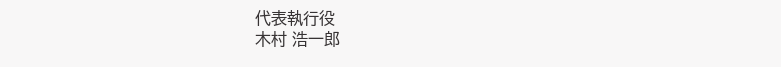代表執行役
木村 浩一郎